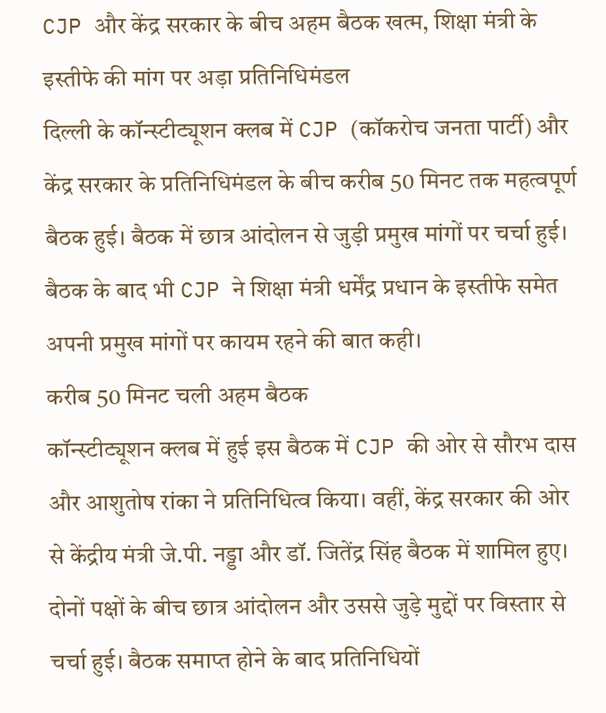CJP और केंद्र सरकार के बीच अहम बैठक खत्म, शिक्षा मंत्री के इस्तीफे की मांग पर अड़ा प्रतिनिधिमंडल
दिल्ली के कॉन्स्टीट्यूशन क्लब में CJP (कॉकरोच जनता पार्टी) और केंद्र सरकार के प्रतिनिधिमंडल के बीच करीब 50 मिनट तक महत्वपूर्ण बैठक हुई। बैठक में छात्र आंदोलन से जुड़ी प्रमुख मांगों पर चर्चा हुई। बैठक के बाद भी CJP ने शिक्षा मंत्री धर्मेंद्र प्रधान के इस्तीफे समेत अपनी प्रमुख मांगों पर कायम रहने की बात कही।
करीब 50 मिनट चली अहम बैठक
कॉन्स्टीट्यूशन क्लब में हुई इस बैठक में CJP की ओर से सौरभ दास और आशुतोष रांका ने प्रतिनिधित्व किया। वहीं, केंद्र सरकार की ओर से केंद्रीय मंत्री जे.पी. नड्डा और डॉ. जितेंद्र सिंह बैठक में शामिल हुए। दोनों पक्षों के बीच छात्र आंदोलन और उससे जुड़े मुद्दों पर विस्तार से चर्चा हुई। बैठक समाप्त होने के बाद प्रतिनिधियों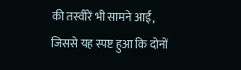की तस्वीरें भी सामने आईं, जिससे यह स्पष्ट हुआ कि दोनों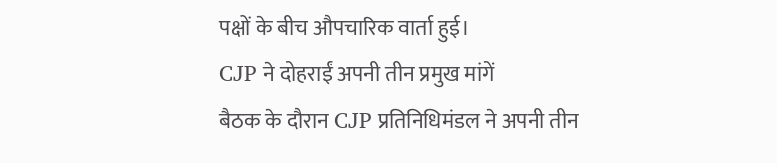पक्षों के बीच औपचारिक वार्ता हुई।
CJP ने दोहराईं अपनी तीन प्रमुख मांगें
बैठक के दौरान CJP प्रतिनिधिमंडल ने अपनी तीन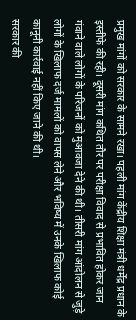प्रमुख मांगों को सरकार के सामने रखा। पहली मांग केंद्रीय शिक्षा मंत्री धर्मेंद्र प्रधान के इस्तीफे की रही। दूसरी मांग कथित तौर पर परीक्षा विवाद से प्रभावित होकर जान गंवाने वाले लोगों के परिजनों को मुआवजा देने की थी। तीसरी मांग आंदोलन से जुड़े लोगों के खिलाफ दर्ज मामलों को वापस लेने और भविष्य में उनके खिलाफ कोई कानूनी कार्रवाई नहीं किए जाने की थी।
सरकार की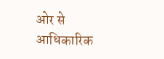ओर से आधिकारिक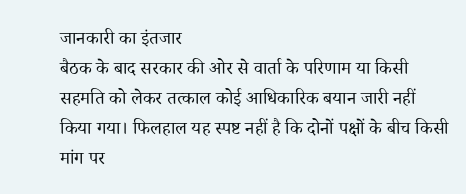जानकारी का इंतजार
बैठक के बाद सरकार की ओर से वार्ता के परिणाम या किसी सहमति को लेकर तत्काल कोई आधिकारिक बयान जारी नहीं किया गया। फिलहाल यह स्पष्ट नहीं है कि दोनों पक्षों के बीच किसी मांग पर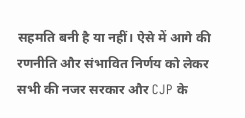सहमति बनी है या नहीं। ऐसे में आगे की रणनीति और संभावित निर्णय को लेकर सभी की नजर सरकार और CJP के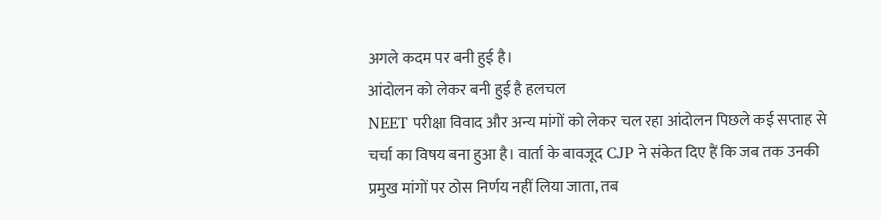अगले कदम पर बनी हुई है।
आंदोलन को लेकर बनी हुई है हलचल
NEET परीक्षा विवाद और अन्य मांगों को लेकर चल रहा आंदोलन पिछले कई सप्ताह से चर्चा का विषय बना हुआ है। वार्ता के बावजूद CJP ने संकेत दिए हैं कि जब तक उनकी प्रमुख मांगों पर ठोस निर्णय नहीं लिया जाता, तब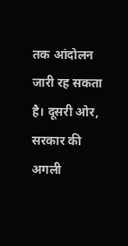तक आंदोलन जारी रह सकता है। दूसरी ओर, सरकार की अगली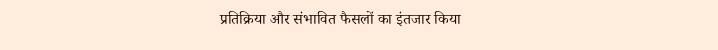प्रतिक्रिया और संभावित फैसलों का इंतजार किया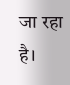जा रहा है।